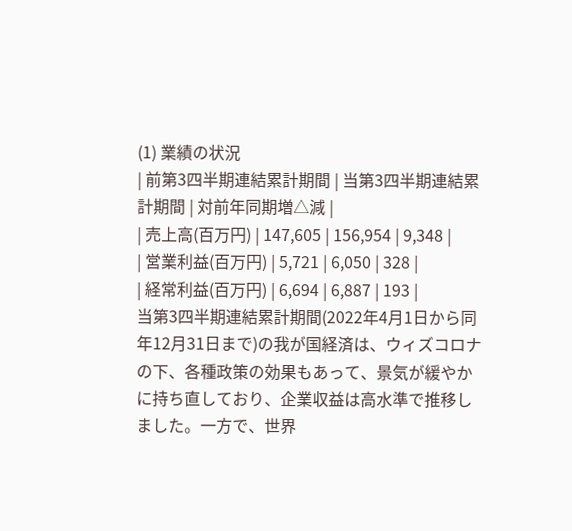(1) 業績の状況
| 前第3四半期連結累計期間 | 当第3四半期連結累計期間 | 対前年同期増△減 |
| 売上高(百万円) | 147,605 | 156,954 | 9,348 |
| 営業利益(百万円) | 5,721 | 6,050 | 328 |
| 経常利益(百万円) | 6,694 | 6,887 | 193 |
当第3四半期連結累計期間(2022年4月1日から同年12月31日まで)の我が国経済は、ウィズコロナの下、各種政策の効果もあって、景気が緩やかに持ち直しており、企業収益は高水準で推移しました。一方で、世界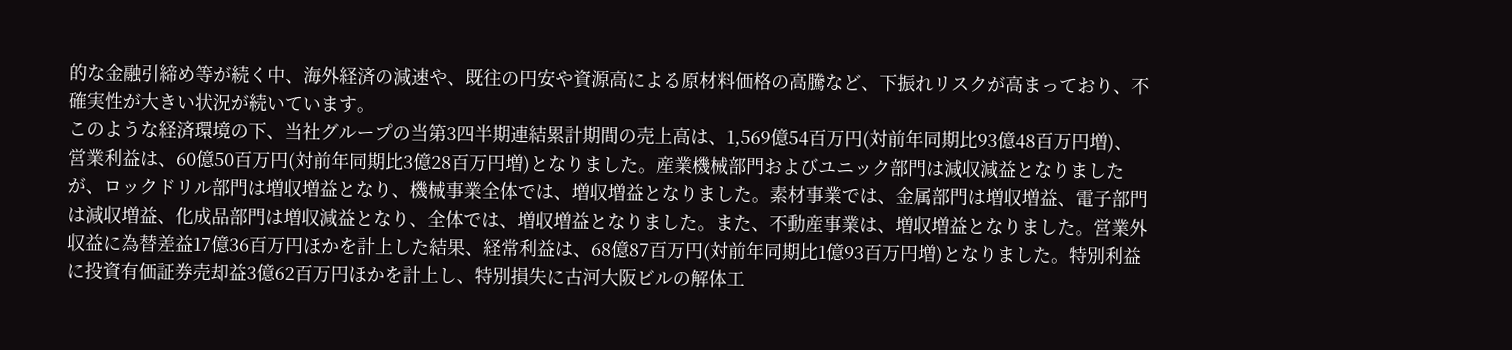的な金融引締め等が続く中、海外経済の減速や、既往の円安や資源高による原材料価格の高騰など、下振れリスクが高まっており、不確実性が大きい状況が続いています。
このような経済環境の下、当社グループの当第3四半期連結累計期間の売上高は、1,569億54百万円(対前年同期比93億48百万円増)、
営業利益は、60億50百万円(対前年同期比3億28百万円増)となりました。産業機械部門およびユニック部門は減収減益となりましたが、ロックドリル部門は増収増益となり、機械事業全体では、増収増益となりました。素材事業では、金属部門は増収増益、電子部門は減収増益、化成品部門は増収減益となり、全体では、増収増益となりました。また、不動産事業は、増収増益となりました。営業外収益に為替差益17億36百万円ほかを計上した結果、経常利益は、68億87百万円(対前年同期比1億93百万円増)となりました。特別利益に投資有価証券売却益3億62百万円ほかを計上し、特別損失に古河大阪ビルの解体工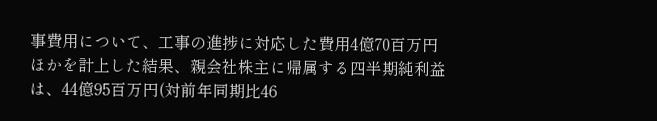事費用について、工事の進捗に対応した費用4億70百万円ほかを計上した結果、親会社株主に帰属する四半期純利益は、44億95百万円(対前年同期比46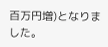百万円増)となりました。